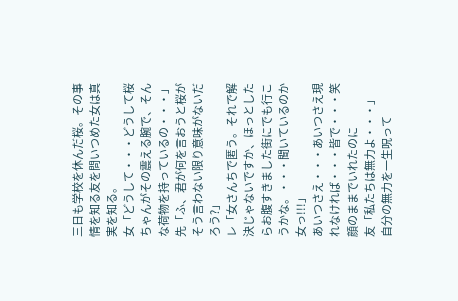三日も学校を休んだ桜。その事情を知る友を問いつめた女は真実を知る。
女「どうして・・・どうして桜ちゃんがその震える腕で、そんな荷物を持っているの・・・」
先「ふ、君が何を言おうと桜がそう言わない限り意味がないだろう?」
レ「女さんちで匿う。それで解決じゃないですか、ほっとしたらお腹すきました街にでも行こうかな。・・・聞いているのか女っ!!!」
あいつさえ・・・あいつさえ現れなければ・・・皆で・・・笑顔のままでいれたのに
友「私たちは無力よ・・・」
自分の無力を一生呪って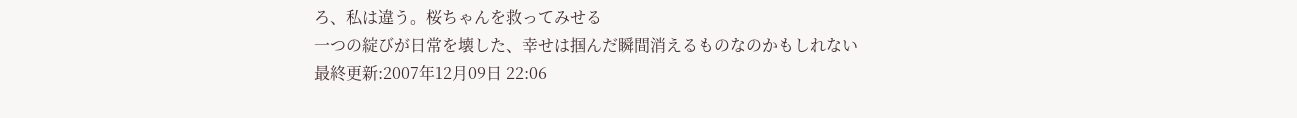ろ、私は違う。桜ちゃんを救ってみせる
一つの綻びが日常を壊した、幸せは掴んだ瞬間消えるものなのかもしれない
最終更新:2007年12月09日 22:06